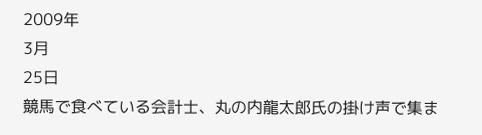2009年
3月
25日
競馬で食べている会計士、丸の内龍太郎氏の掛け声で集ま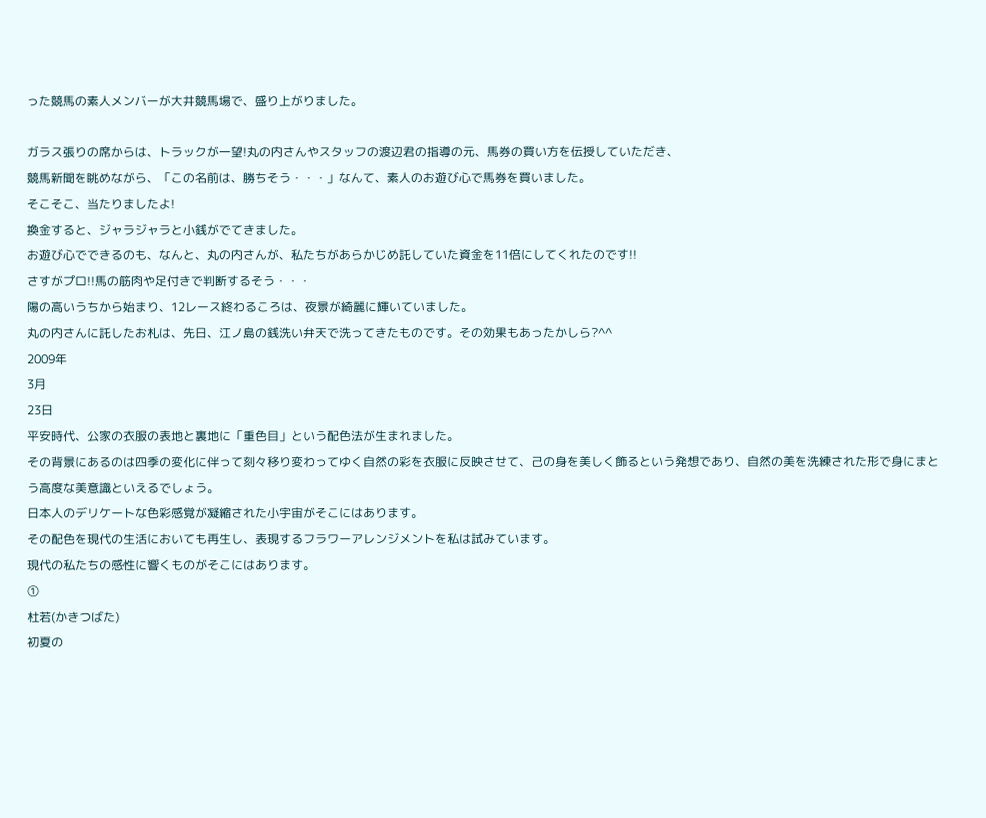った競馬の素人メンバーが大井競馬場で、盛り上がりました。

ガラス張りの席からは、トラックが一望!丸の内さんやスタッフの渡辺君の指導の元、馬券の買い方を伝授していただき、
競馬新聞を眺めながら、「この名前は、勝ちそう・・・」なんて、素人のお遊び心で馬券を買いました。
そこそこ、当たりましたよ!
換金すると、ジャラジャラと小銭がでてきました。
お遊び心でできるのも、なんと、丸の内さんが、私たちがあらかじめ託していた資金を11倍にしてくれたのです!!
さすがプロ!!馬の筋肉や足付きで判断するそう・・・
陽の高いうちから始まり、12レース終わるころは、夜景が綺麗に輝いていました。
丸の内さんに託したお札は、先日、江ノ島の銭洗い弁天で洗ってきたものです。その効果もあったかしら?^^
2009年
3月
23日
平安時代、公家の衣服の表地と裏地に「重色目」という配色法が生まれました。
その背景にあるのは四季の変化に伴って刻々移り変わってゆく自然の彩を衣服に反映させて、己の身を美しく飾るという発想であり、自然の美を洗練された形で身にまとう高度な美意識といえるでしょう。
日本人のデリケートな色彩感覚が凝縮された小宇宙がそこにはあります。
その配色を現代の生活においても再生し、表現するフラワーアレンジメントを私は試みています。
現代の私たちの感性に響くものがそこにはあります。
①
杜若(かきつばた)
初夏の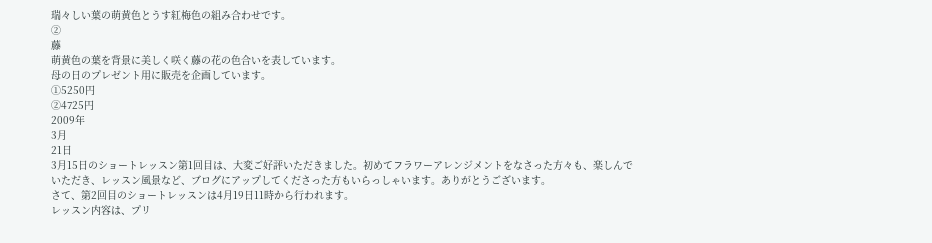瑞々しい葉の萌黄色とうす紅梅色の組み合わせです。
②
藤
萌黄色の葉を背景に美しく咲く藤の花の色合いを表しています。
母の日のプレゼント用に販売を企画しています。
①5250円
②4725円
2009年
3月
21日
3月15日のショートレッスン第1回目は、大変ご好評いただきました。初めてフラワーアレンジメントをなさった方々も、楽しんでいただき、レッスン風景など、ブログにアップしてくださった方もいらっしゃいます。ありがとうございます。
さて、第2回目のショートレッスンは4月19日11時から行われます。
レッスン内容は、プリ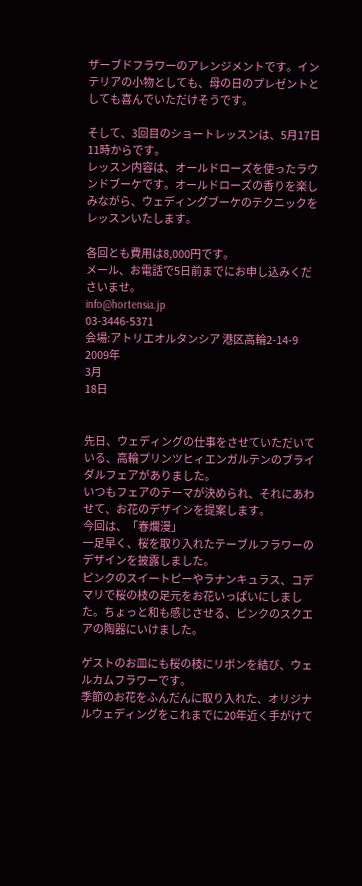ザーブドフラワーのアレンジメントです。インテリアの小物としても、母の日のプレゼントとしても喜んでいただけそうです。

そして、3回目のショートレッスンは、5月17日11時からです。
レッスン内容は、オールドローズを使ったラウンドブーケです。オールドローズの香りを楽しみながら、ウェディング゙ブーケのテクニックをレッスンいたします。

各回とも費用は8,000円です。
メール、お電話で5日前までにお申し込みくださいませ。
info@hortensia.jp
03-3446-5371
会場:アトリエオルタンシア 港区高輪2-14-9
2009年
3月
18日


先日、ウェディングの仕事をさせていただいている、高輪プリンツヒィエンガルテンのブライダルフェアがありました。
いつもフェアのテーマが決められ、それにあわせて、お花のデザインを提案します。
今回は、「春爛漫」
一足早く、桜を取り入れたテーブルフラワーのデザインを披露しました。
ピンクのスイートピーやラナンキュラス、コデマリで桜の枝の足元をお花いっぱいにしました。ちょっと和も感じさせる、ピンクのスクエアの陶器にいけました。

ゲストのお皿にも桜の枝にリボンを結び、ウェルカムフラワーです。
季節のお花をふんだんに取り入れた、オリジナルウェディングをこれまでに20年近く手がけて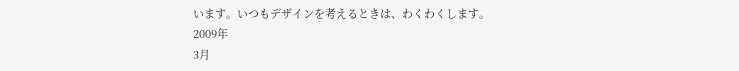います。いつもデザインを考えるときは、わくわくします。
2009年
3月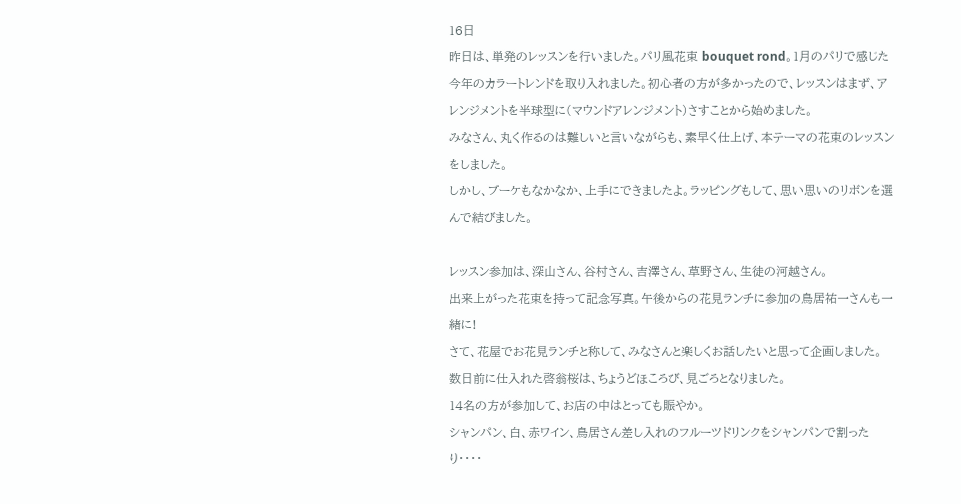16日
昨日は、単発のレッスンを行いました。パリ風花束 bouquet rond。1月のパリで感じた 今年のカラートレンドを取り入れました。初心者の方が多かったので、レッスンはまず、アレンジメントを半球型に(マウンドアレンジメント)さすことから始めました。
みなさん、丸く作るのは難しいと言いながらも、素早く仕上げ、本テーマの花束のレッスンをしました。
しかし、ブーケもなかなか、上手にできましたよ。ラッピングもして、思い思いのリボンを選んで結びました。

レッスン参加は、深山さん、谷村さん、吉澤さん、草野さん、生徒の河越さん。
出来上がった花束を持って記念写真。午後からの花見ランチに参加の鳥居祐一さんも一緒に!
さて、花屋でお花見ランチと称して、みなさんと楽しくお話したいと思って企画しました。
数日前に仕入れた啓翁桜は、ちょうどほころび、見ごろとなりました。
14名の方が参加して、お店の中はとっても賑やか。
シャンパン、白、赤ワイン、鳥居さん差し入れのフルーツドリンクをシャンパンで割ったり・・・・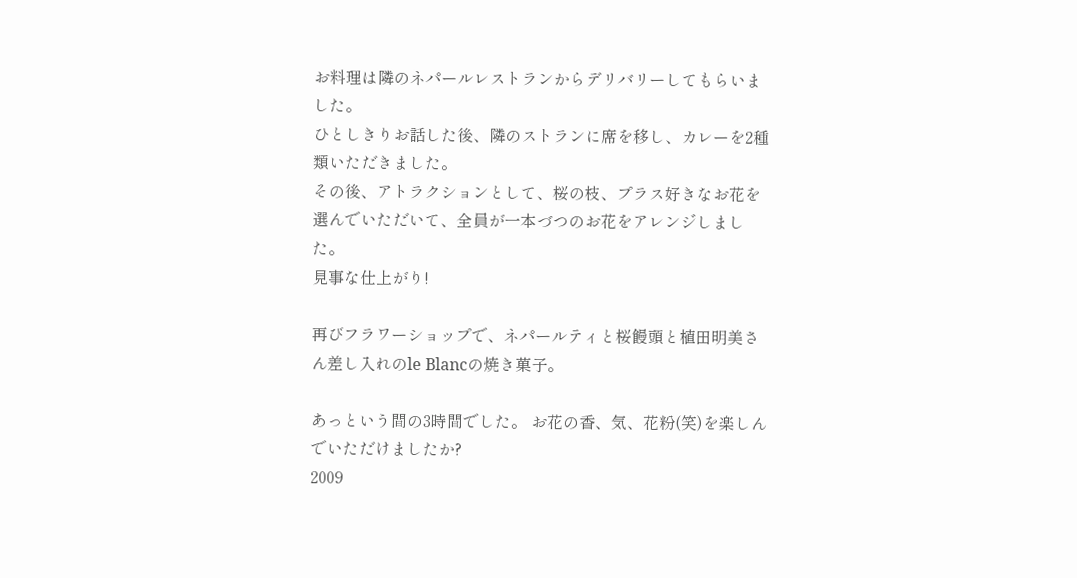お料理は隣のネパールレストランからデリバリーしてもらいました。
ひとしきりお話した後、隣のストランに席を移し、カレーを2種類いただきました。
その後、アトラクションとして、桜の枝、プラス好きなお花を選んでいただいて、全員が一本づつのお花をアレンジしました。
見事な仕上がり!

再びフラワーショップで、ネパールティと桜饅頭と植田明美さん差し入れのle Blancの焼き菓子。

あっという間の3時間でした。 お花の香、気、花粉(笑)を楽しんでいただけましたか?
2009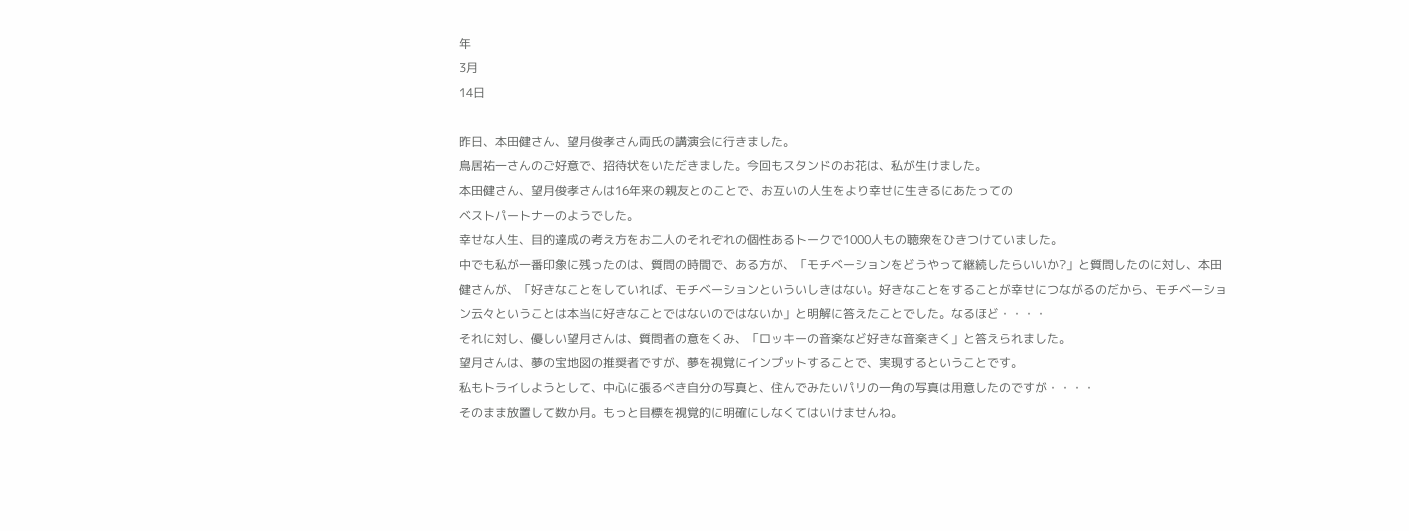年
3月
14日

昨日、本田健さん、望月俊孝さん両氏の講演会に行きました。
鳥居祐一さんのご好意で、招待状をいただきました。今回もスタンドのお花は、私が生けました。
本田健さん、望月俊孝さんは16年来の親友とのことで、お互いの人生をより幸せに生きるにあたっての
ベストパートナーのようでした。
幸せな人生、目的達成の考え方をお二人のそれぞれの個性あるトークで1000人もの聴衆をひきつけていました。
中でも私が一番印象に残ったのは、質問の時間で、ある方が、「モチベーションをどうやって継続したらいいか?」と質問したのに対し、本田健さんが、「好きなことをしていれば、モチベーションといういしきはない。好きなことをすることが幸せにつながるのだから、モチベーション云々ということは本当に好きなことではないのではないか」と明解に答えたことでした。なるほど・・・・
それに対し、優しい望月さんは、質問者の意をくみ、「ロッキーの音楽など好きな音楽きく」と答えられました。
望月さんは、夢の宝地図の推奨者ですが、夢を視覚にインプットすることで、実現するということです。
私もトライしようとして、中心に張るべき自分の写真と、住んでみたいパリの一角の写真は用意したのですが・・・・
そのまま放置して数か月。もっと目標を視覚的に明確にしなくてはいけませんね。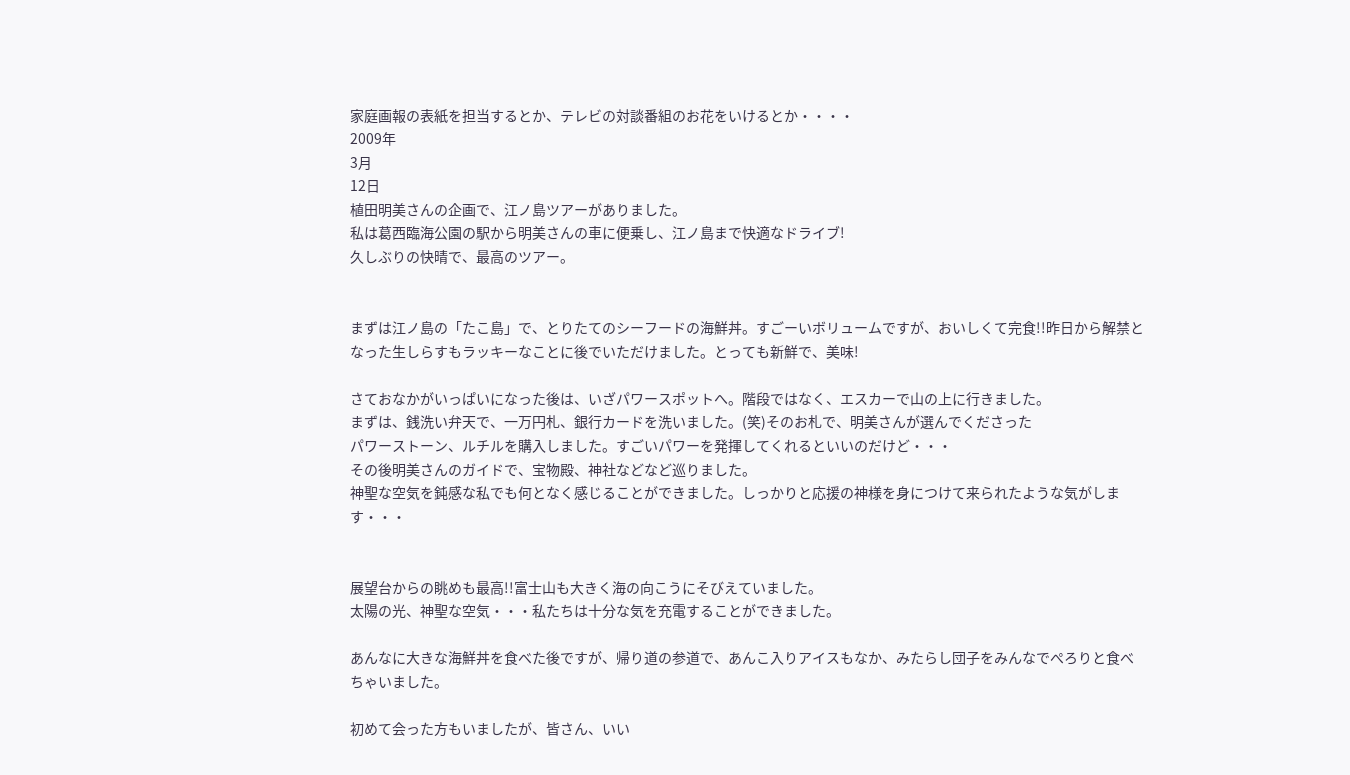家庭画報の表紙を担当するとか、テレビの対談番組のお花をいけるとか・・・・
2009年
3月
12日
植田明美さんの企画で、江ノ島ツアーがありました。
私は葛西臨海公園の駅から明美さんの車に便乗し、江ノ島まで快適なドライブ!
久しぶりの快晴で、最高のツアー。


まずは江ノ島の「たこ島」で、とりたてのシーフードの海鮮丼。すごーいボリュームですが、おいしくて完食!!昨日から解禁となった生しらすもラッキーなことに後でいただけました。とっても新鮮で、美味!

さておなかがいっぱいになった後は、いざパワースポットへ。階段ではなく、エスカーで山の上に行きました。
まずは、銭洗い弁天で、一万円札、銀行カードを洗いました。(笑)そのお札で、明美さんが選んでくださった
パワーストーン、ルチルを購入しました。すごいパワーを発揮してくれるといいのだけど・・・
その後明美さんのガイドで、宝物殿、神社などなど巡りました。
神聖な空気を鈍感な私でも何となく感じることができました。しっかりと応援の神様を身につけて来られたような気がします・・・


展望台からの眺めも最高!!富士山も大きく海の向こうにそびえていました。
太陽の光、神聖な空気・・・私たちは十分な気を充電することができました。

あんなに大きな海鮮丼を食べた後ですが、帰り道の参道で、あんこ入りアイスもなか、みたらし団子をみんなでぺろりと食べちゃいました。

初めて会った方もいましたが、皆さん、いい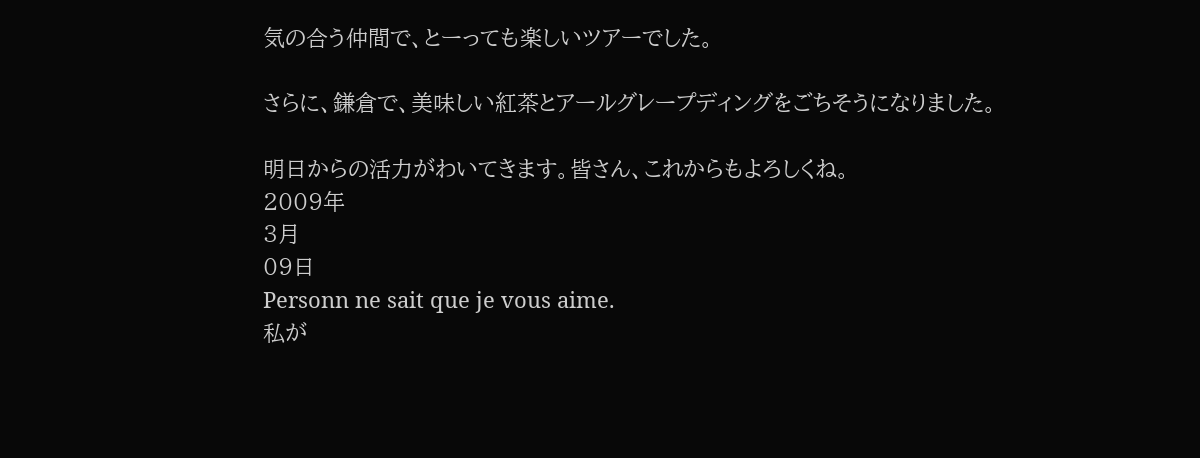気の合う仲間で、とーっても楽しいツアーでした。

さらに、鎌倉で、美味しい紅茶とアールグレープディングをごちそうになりました。

明日からの活力がわいてきます。皆さん、これからもよろしくね。
2009年
3月
09日
Personn ne sait que je vous aime.
私が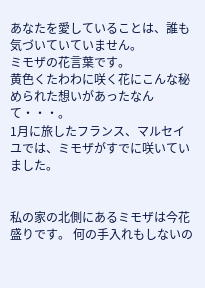あなたを愛していることは、誰も気づいていていません。
ミモザの花言葉です。
黄色くたわわに咲く花にこんな秘められた想いがあったなんて・・・。
1月に旅したフランス、マルセイユでは、ミモザがすでに咲いていました。


私の家の北側にあるミモザは今花盛りです。 何の手入れもしないの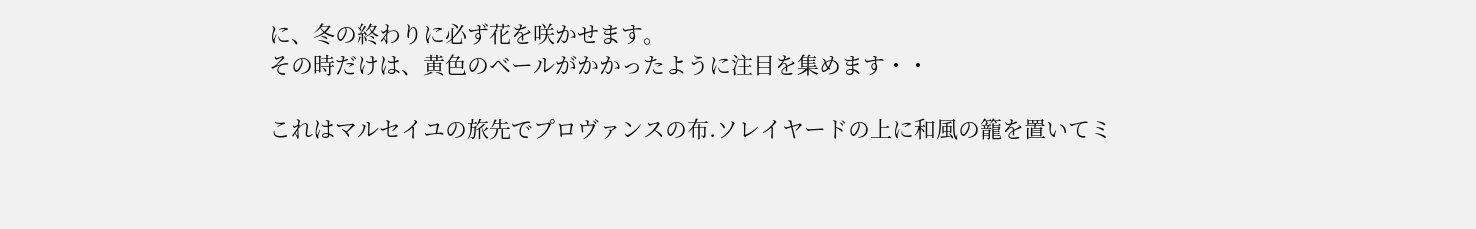に、冬の終わりに必ず花を咲かせます。
その時だけは、黄色のベールがかかったように注目を集めます・・

これはマルセイユの旅先でプロヴァンスの布.ソレイヤードの上に和風の籠を置いてミ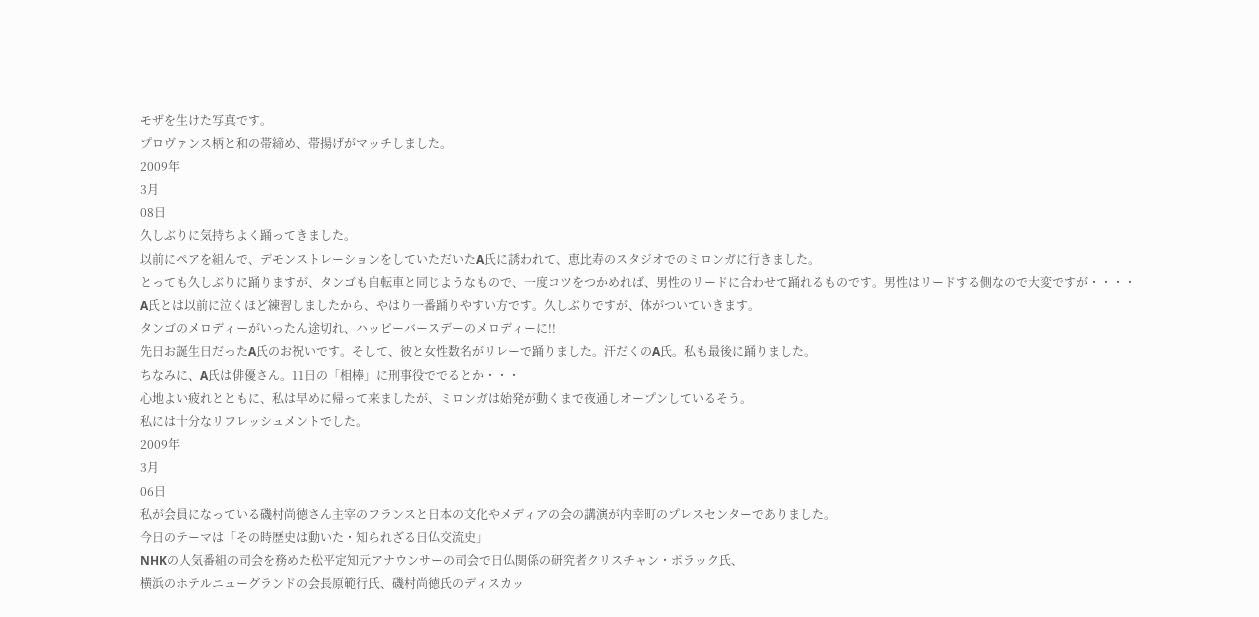モザを生けた写真です。
プロヴァンス柄と和の帯締め、帯揚げがマッチしました。
2009年
3月
08日
久しぶりに気持ちよく踊ってきました。
以前にペアを組んで、デモンストレーションをしていただいたA氏に誘われて、恵比寿のスタジオでのミロンガに行きました。
とっても久しぶりに踊りますが、タンゴも自転車と同じようなもので、一度コツをつかめれば、男性のリードに合わせて踊れるものです。男性はリードする側なので大変ですが・・・・
A氏とは以前に泣くほど練習しましたから、やはり一番踊りやすい方です。久しぶりですが、体がついていきます。
タンゴのメロディーがいったん途切れ、ハッピーバースデーのメロディーに!!
先日お誕生日だったA氏のお祝いです。そして、彼と女性数名がリレーで踊りました。汗だくのA氏。私も最後に踊りました。
ちなみに、A氏は俳優さん。11日の「相棒」に刑事役ででるとか・・・
心地よい疲れとともに、私は早めに帰って来ましたが、ミロンガは始発が動くまで夜通しオープンしているそう。
私には十分なリフレッシュメントでした。
2009年
3月
06日
私が会員になっている磯村尚徳さん主宰のフランスと日本の文化やメディアの会の講演が内幸町のプレスセンターでありました。
今日のテーマは「その時歴史は動いた・知られざる日仏交流史」
NHKの人気番組の司会を務めた松平定知元アナウンサーの司会で日仏関係の研究者クリスチャン・ポラック氏、
横浜のホテルニューグランドの会長原範行氏、磯村尚徳氏のディスカッ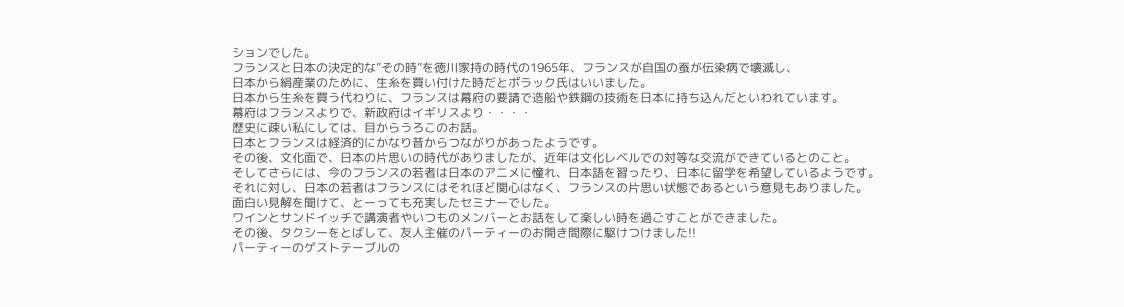ションでした。
フランスと日本の決定的な”その時”を徳川家持の時代の1965年、フランスが自国の蚕が伝染病で壊滅し、
日本から絹産業のために、生糸を買い付けた時だとポラック氏はいいました。
日本から生糸を買う代わりに、フランスは幕府の要請で造船や鉄鋼の技術を日本に持ち込んだといわれています。
幕府はフランスよりで、新政府はイギリスより・・・・
歴史に疎い私にしては、目からうろこのお話。
日本とフランスは経済的にかなり昔からつながりがあったようです。
その後、文化面で、日本の片思いの時代がありましたが、近年は文化レベルでの対等な交流ができているとのこと。
そしてさらには、今のフランスの若者は日本のアニメに憧れ、日本語を習ったり、日本に留学を希望しているようです。
それに対し、日本の若者はフランスにはそれほど関心はなく、フランスの片思い状態であるという意見もありました。
面白い見解を聞けて、とーっても充実したセミナーでした。
ワインとサンドイッチで講演者やいつものメンバーとお話をして楽しい時を過ごすことができました。
その後、タクシーをとばして、友人主催のパーティーのお開き間際に駆けつけました!!
パーティーのゲストテーブルの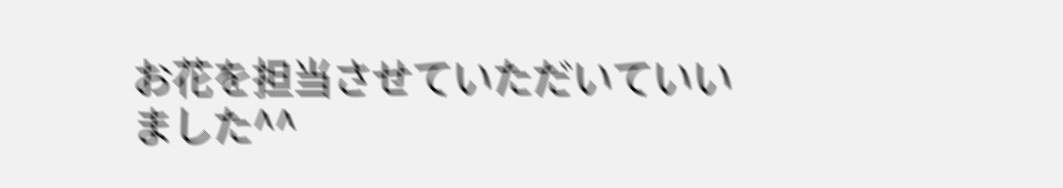お花を担当させていただいていいました^^